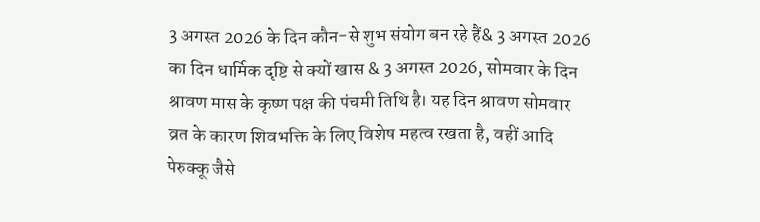3 अगस्त 2026 के दिन कौन-से शुभ संयोग बन रहे हैं& 3 अगस्त 2026 का दिन धार्मिक दृष्टि से क्यों खास & 3 अगस्त 2026, सोमवार के दिन श्रावण मास के कृष्ण पक्ष की पंचमी तिथि है। यह दिन श्रावण सोमवार व्रत के कारण शिवभक्ति के लिए विशेष महत्व रखता है, वहीं आदि पेरुक्कू जैसे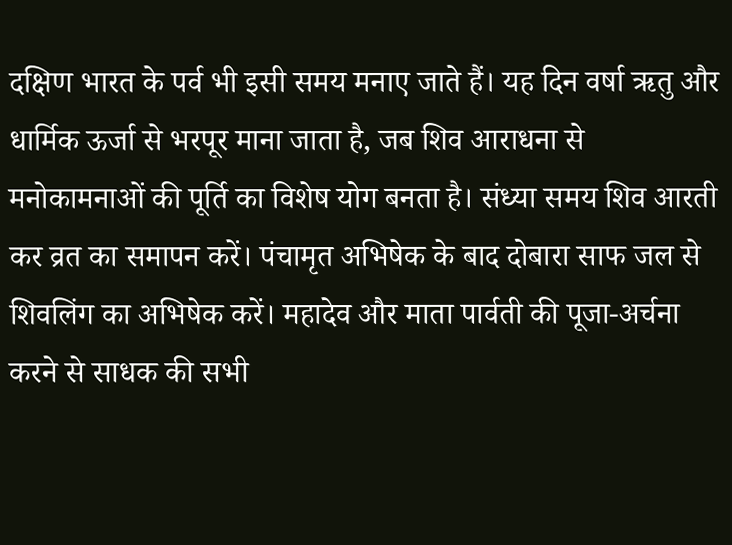दक्षिण भारत के पर्व भी इसी समय मनाए जाते हैं। यह दिन वर्षा ऋतु और धार्मिक ऊर्जा से भरपूर माना जाता है, जब शिव आराधना से मनोकामनाओं की पूर्ति का विशेष योग बनता है। संध्या समय शिव आरती कर व्रत का समापन करें। पंचामृत अभिषेक के बाद दोबारा साफ जल से शिवलिंग का अभिषेक करें। महादेव और माता पार्वती की पूजा-अर्चना करने से साधक की सभी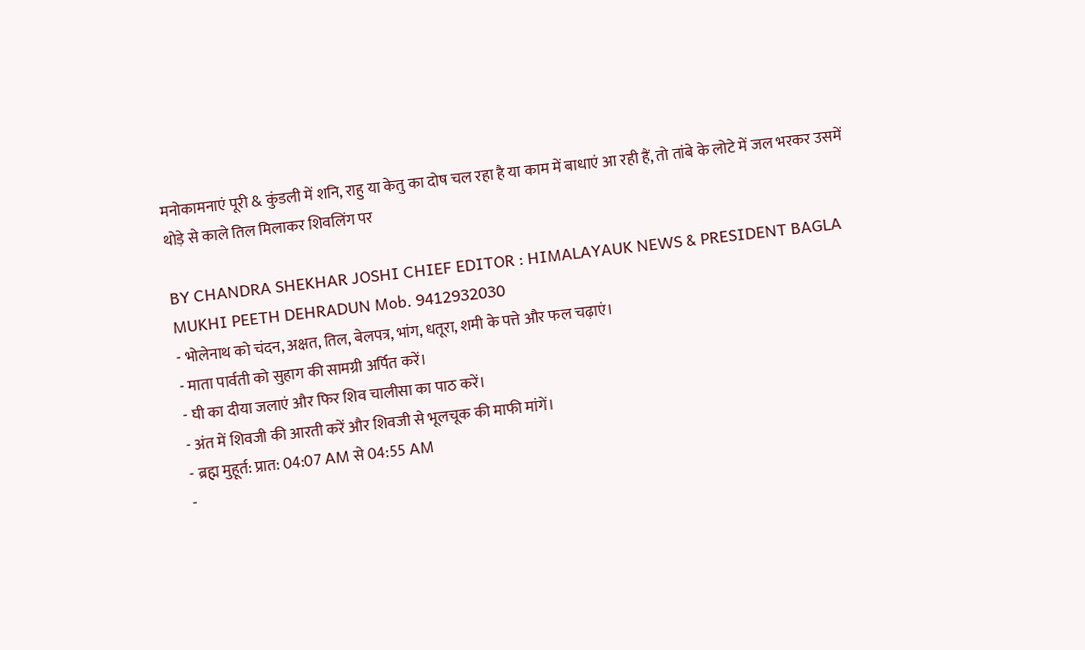मनोकामनाएं पूरी & कुंडली में शनि, राहु या केतु का दोष चल रहा है या काम में बाधाएं आ रही हैं, तो तांबे के लोटे में जल भरकर उसमें थोड़े से काले तिल मिलाकर शिवलिंग पर

BY CHANDRA SHEKHAR JOSHI CHIEF EDITOR : HIMALAYAUK NEWS & PRESIDENT BAGLA MUKHI PEETH DEHRADUN Mob. 9412932030
- भोलेनाथ को चंदन, अक्षत, तिल, बेलपत्र, भांग, धतूरा, शमी के पत्ते और फल चढ़ाएं।
- माता पार्वती को सुहाग की सामग्री अर्पित करें।
- घी का दीया जलाएं और फिर शिव चालीसा का पाठ करें।
- अंत में शिवजी की आरती करें और शिवजी से भूलचूक की माफी मांगें।
- ब्रह्म मुहूर्त: प्रात: 04:07 AM से 04:55 AM
-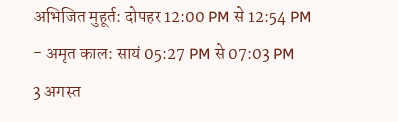अभिजित मुहूर्त: दोपहर 12:00 PM से 12:54 PM
- अमृत काल: सायं 05:27 PM से 07:03 PM
3 अगस्त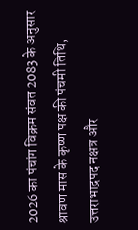2026 का पंचांग विक्रम संवत 2083 के अनुसार श्रावण मास के कृष्ण पक्ष की पंचमी तिथि, उत्तराभाद्रपद नक्षत्र और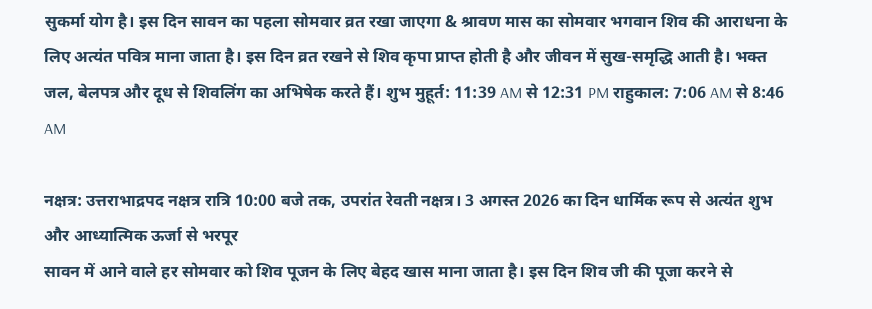सुकर्मा योग है। इस दिन सावन का पहला सोमवार व्रत रखा जाएगा & श्रावण मास का सोमवार भगवान शिव की आराधना के लिए अत्यंत पवित्र माना जाता है। इस दिन व्रत रखने से शिव कृपा प्राप्त होती है और जीवन में सुख-समृद्धि आती है। भक्त जल, बेलपत्र और दूध से शिवलिंग का अभिषेक करते हैं। शुभ मुहूर्त: 11:39 AM से 12:31 PM राहुकाल: 7:06 AM से 8:46 AM

नक्षत्र: उत्तराभाद्रपद नक्षत्र रात्रि 10:00 बजे तक, उपरांत रेवती नक्षत्र। 3 अगस्त 2026 का दिन धार्मिक रूप से अत्यंत शुभ और आध्यात्मिक ऊर्जा से भरपूर
सावन में आने वाले हर सोमवार को शिव पूजन के लिए बेहद खास माना जाता है। इस दिन शिव जी की पूजा करने से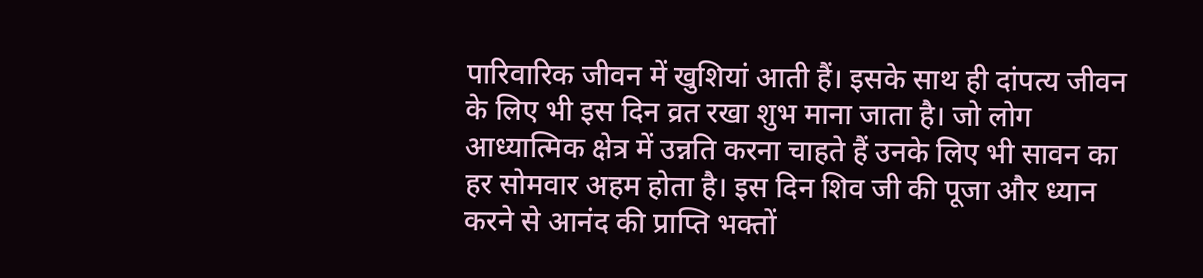पारिवारिक जीवन में खुशियां आती हैं। इसके साथ ही दांपत्य जीवन के लिए भी इस दिन व्रत रखा शुभ माना जाता है। जो लोग आध्यात्मिक क्षेत्र में उन्नति करना चाहते हैं उनके लिए भी सावन का हर सोमवार अहम होता है। इस दिन शिव जी की पूजा और ध्यान करने से आनंद की प्राप्ति भक्तों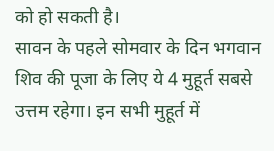को हो सकती है।
सावन के पहले सोमवार के दिन भगवान शिव की पूजा के लिए ये 4 मुहूर्त सबसे उत्तम रहेगा। इन सभी मुहूर्त में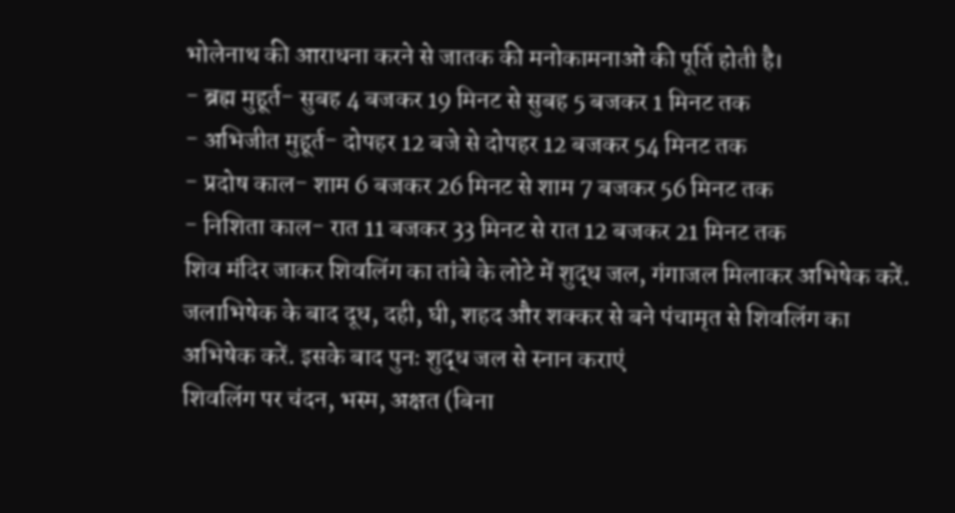भोलेनाथ की आराधना करने से जातक की मनोकामनाओं की पूर्ति होती है।
- ब्रह्म मुहूर्त- सुबह 4 बजकर 19 मिनट से सुबह 5 बजकर 1 मिनट तक
- अभिजीत मुहूर्त- दोपहर 12 बजे से दोपहर 12 बजकर 54 मिनट तक
- प्रदोष काल- शाम 6 बजकर 26 मिनट से शाम 7 बजकर 56 मिनट तक
- निशिता काल- रात 11 बजकर 33 मिनट से रात 12 बजकर 21 मिनट तक
शिव मंदिर जाकर शिवलिंग का तांबे के लोटे में शुद्ध जल, गंगाजल मिलाकर अभिषेक करें. जलाभिषेक के बाद दूध, दही, घी, शहद और शक्कर से बने पंचामृत से शिवलिंग का अभिषेक करें. इसके बाद पुनः शुद्ध जल से स्नान कराएं
शिवलिंग पर चंदन, भस्म, अक्षत (बिना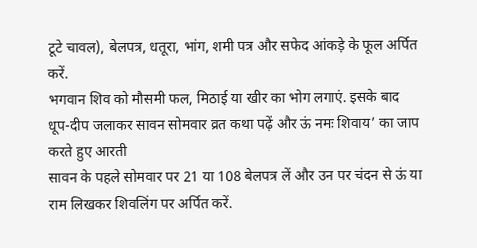टूटे चावल), बेलपत्र, धतूरा, भांग, शमी पत्र और सफेद आंकड़े के फूल अर्पित करें.
भगवान शिव को मौसमी फल, मिठाई या खीर का भोग लगाएं. इसके बाद धूप-दीप जलाकर सावन सोमवार व्रत कथा पढ़ें और ऊं नमः शिवाय’ का जाप करते हुए आरती
सावन के पहले सोमवार पर 21 या 108 बेलपत्र लें और उन पर चंदन से ऊं या राम लिखकर शिवलिंग पर अर्पित करें.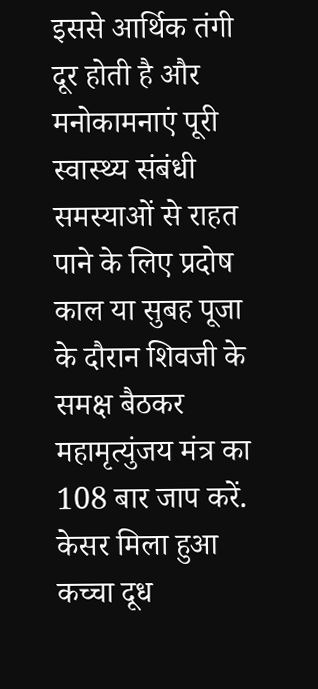इससे आर्थिक तंगी दूर होती है और मनोकामनाएं पूरी
स्वास्थ्य संबंधी समस्याओं से राहत पाने के लिए प्रदोष काल या सुबह पूजा के दौरान शिवजी के समक्ष बैठकर महामृत्युंजय मंत्र का 108 बार जाप करें.
केसर मिला हुआ कच्चा दूध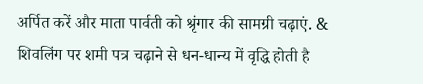अर्पित करें और माता पार्वती को श्रृंगार की सामग्री चढ़ाएं. & शिवलिंग पर शमी पत्र चढ़ाने से धन-धान्य में वृद्धि होती है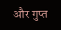और गुप्त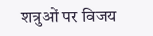शत्रुओं पर विजय